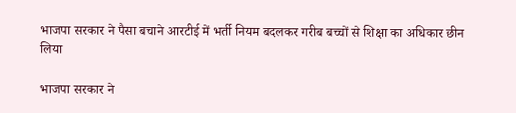भाजपा सरकार ने पैसा बचाने आरटीई में भर्ती नियम बदलकर गरीब बच्चों से शिक्षा का अधिकार छीन लिया

भाजपा सरकार ने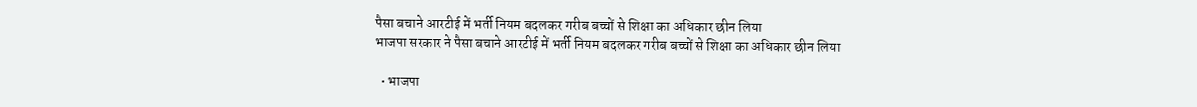पैसा बचाने आरटीई में भर्ती नियम बदलकर गरीब बच्चों से शिक्षा का अधिकार छीन लिया
भाजपा सरकार ने पैसा बचाने आरटीई में भर्ती नियम बदलकर गरीब बच्चों से शिक्षा का अधिकार छीन लिया

  • भाजपा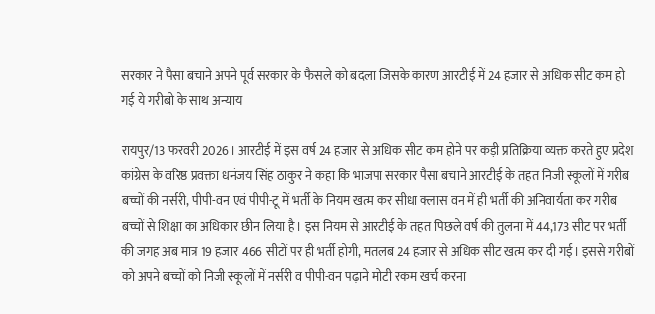सरकार ने पैसा बचाने अपने पूर्व सरकार के फैसले को बदला जिसके कारण आरटीई में 24 हजार से अधिक सीट कम हो गई ये गरीबो के साथ अन्याय

रायपुर/13 फरवरी 2026। आरटीई में इस वर्ष 24 हजार से अधिक सीट कम होने पर कड़ी प्रतिक्रिया व्यक्त करते हुए प्रदेश कांग्रेस के वरिष्ठ प्रवक्ता धनंजय सिंह ठाकुर ने कहा कि भाजपा सरकार पैसा बचाने आरटीई के तहत निजी स्कूलों में गरीब बच्चों की नर्सरी, पीपी-वन एवं पीपी-टू में भर्ती के नियम खत्म कर सीधा क्लास वन में ही भर्ती की अनिवार्यता कर गरीब बच्चों से शिक्षा का अधिकार छीन लिया है। इस नियम से आरटीई के तहत पिछले वर्ष की तुलना में 44,173 सीट पर भर्ती की जगह अब मात्र 19 हजार 466 सीटों पर ही भर्ती होगी, मतलब 24 हजार से अधिक सीट खत्म कर दी गई। इससे गरीबों को अपने बच्चों को निजी स्कूलों में नर्सरी व पीपी-वन पढ़ाने मोटी रकम खर्च करना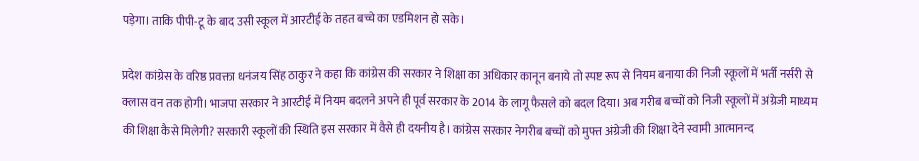पड़ेगा। ताकि पीपी-टू के बाद उसी स्कूल में आरटीई के तहत बच्चे का एडमिशन हो सके।

प्रदेश कांग्रेस के वरिष्ठ प्रवक्ता धनंजय सिंह ठाकुर ने कहा कि कांग्रेस की सरकार ने शिक्षा का अधिकार कानून बनाये तो स्पष्ट रूप से नियम बनाया की निजी स्कूलों में भर्ती नर्सरी से क्लास वन तक होगी। भाजपा सरकार ने आरटीई में नियम बदलने अपने ही पूर्व सरकार के 2014 के लागू फैसले को बदल दिया। अब गरीब बच्चों को निजी स्कूलों में अंग्रेजी माध्यम की शिक्षा कैसे मिलेगी? सरकारी स्कूलों की स्थिति इस सरकार में वैसे ही दयनीय है। कांग्रेस सरकार नेगरीब बच्चों को मुफ्त अंग्रेजी की शिक्षा देने स्वामी आत्मानन्द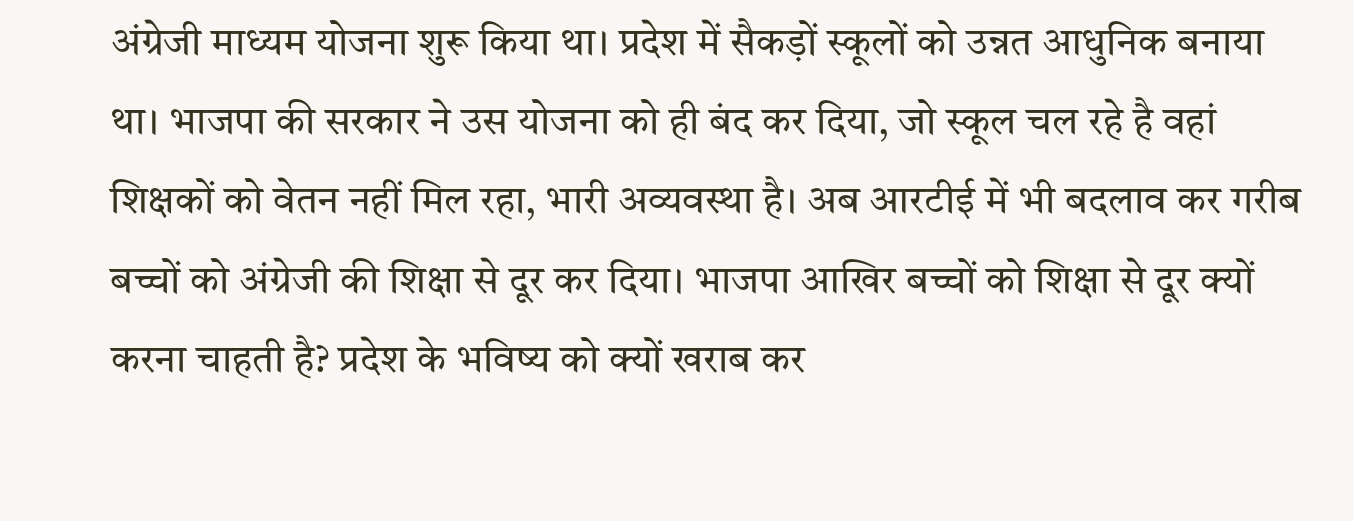अंग्रेजी माध्यम योजना शुरू किया था। प्रदेश में सैकड़ों स्कूलों को उन्नत आधुनिक बनाया था। भाजपा की सरकार ने उस योजना को ही बंद कर दिया, जो स्कूल चल रहे है वहां शिक्षकों को वेतन नहीं मिल रहा, भारी अव्यवस्था है। अब आरटीई में भी बदलाव कर गरीब बच्चों को अंग्रेजी की शिक्षा से दूर कर दिया। भाजपा आखिर बच्चों को शिक्षा से दूर क्यों करना चाहती है? प्रदेश के भविष्य को क्यों खराब कर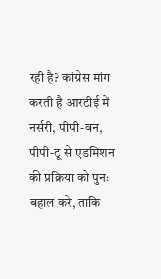रही है? कांग्रेस मांग करती है आरटीई में नर्सरी, पीपी-वन, पीपी-टू से एडमिशन की प्रक्रिया को पुनः बहाल करे, ताकि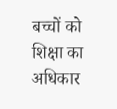बच्चों को शिक्षा का अधिकार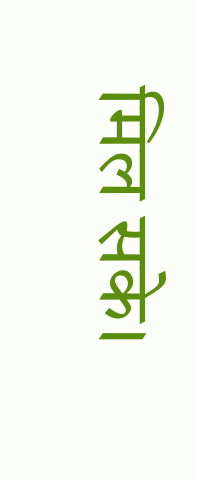मिल सके।